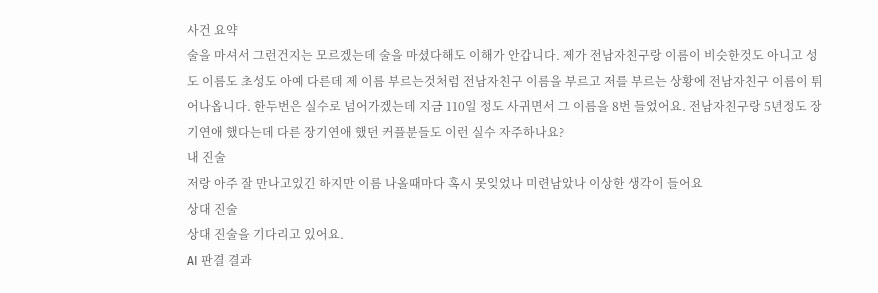사건 요약
술을 마셔서 그런건지는 모르겠는데 술을 마셨다해도 이해가 안갑니다. 제가 전남자친구랑 이름이 비슷한것도 아니고 성도 이름도 초성도 아예 다른데 제 이름 부르는것처럼 전남자친구 이름을 부르고 저를 부르는 상황에 전남자친구 이름이 튀어나옵니다. 한두번은 실수로 넘어가겠는데 지금 110일 정도 사귀면서 그 이름을 8번 들었어요. 전남자친구랑 5년정도 장기연애 했다는데 다른 장기연애 했던 커플분들도 이런 실수 자주하나요?
내 진술
저랑 아주 잘 만나고있긴 하지만 이름 나올때마다 혹시 못잊었나 미련남았나 이상한 생각이 들어요
상대 진술
상대 진술을 기다리고 있어요.
AI 판결 결과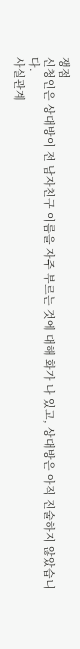쟁점
신청인은 상대방이 전 남자친구 이름을 자주 부르는 것에 대해 화가 나 있고, 상대방은 아직 진술하지 않았습니다.
사실관계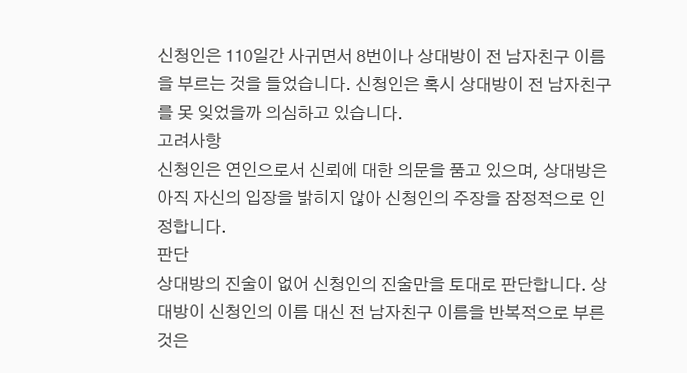신청인은 110일간 사귀면서 8번이나 상대방이 전 남자친구 이름을 부르는 것을 들었습니다. 신청인은 혹시 상대방이 전 남자친구를 못 잊었을까 의심하고 있습니다.
고려사항
신청인은 연인으로서 신뢰에 대한 의문을 품고 있으며, 상대방은 아직 자신의 입장을 밝히지 않아 신청인의 주장을 잠정적으로 인정합니다.
판단
상대방의 진술이 없어 신청인의 진술만을 토대로 판단합니다. 상대방이 신청인의 이름 대신 전 남자친구 이름을 반복적으로 부른 것은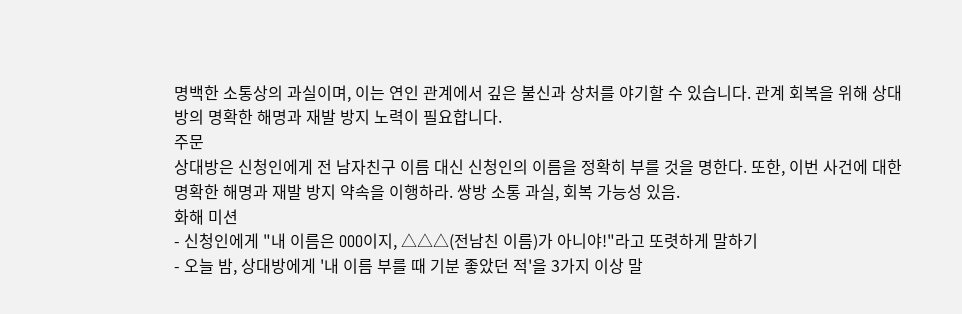명백한 소통상의 과실이며, 이는 연인 관계에서 깊은 불신과 상처를 야기할 수 있습니다. 관계 회복을 위해 상대방의 명확한 해명과 재발 방지 노력이 필요합니다.
주문
상대방은 신청인에게 전 남자친구 이름 대신 신청인의 이름을 정확히 부를 것을 명한다. 또한, 이번 사건에 대한 명확한 해명과 재발 방지 약속을 이행하라. 쌍방 소통 과실, 회복 가능성 있음.
화해 미션
- 신청인에게 "내 이름은 OOO이지, △△△(전남친 이름)가 아니야!"라고 또렷하게 말하기
- 오늘 밤, 상대방에게 '내 이름 부를 때 기분 좋았던 적'을 3가지 이상 말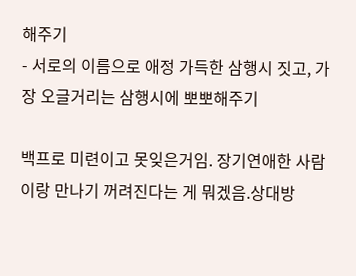해주기
- 서로의 이름으로 애정 가득한 삼행시 짓고, 가장 오글거리는 삼행시에 뽀뽀해주기

백프로 미련이고 못잊은거임. 장기연애한 사람이랑 만나기 꺼려진다는 게 뭐겠음.상대방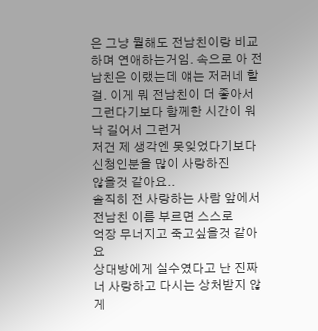은 그냥 뭘해도 전남친이랑 비교하며 연애하는거임. 속으로 아 전남친은 이랬는데 얘는 저러네 할걸. 이게 뭐 전남친이 더 좋아서 그런다기보다 함께한 시간이 워낙 길어서 그런거
저건 제 생각엔 못잊었다기보다
신청인분을 많이 사랑하진
않을것 같아요..
솔직히 전 사랑하는 사람 앞에서
전남친 이름 부르면 스스로
억장 무너지고 죽고싶을것 같아요
상대방에게 실수였다고 난 진짜
너 사랑하고 다시는 상처받지 않게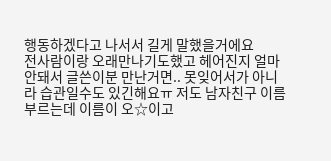행동하겠다고 나서서 길게 말했을거에요
전사람이랑 오래만나기도했고 헤어진지 얼마 안돼서 글쓴이분 만난거면.. 못잊어서가 아니라 습관일수도 있긴해요ㅠ 저도 남자친구 이름부르는데 이름이 오☆이고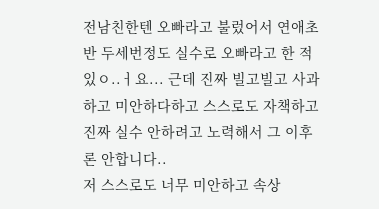전남친한텐 오빠라고 불렀어서 연애초반 두세번정도 실수로 오빠라고 한 적 있ㅇ..ㅓ요... 근데 진짜 빌고빌고 사과하고 미안하다하고 스스로도 자책하고 진짜 실수 안하려고 노력해서 그 이후론 안합니다..
저 스스로도 너무 미안하고 속상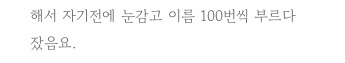해서 자기전에 눈감고 이름 100번씩 부르다 잤음요.